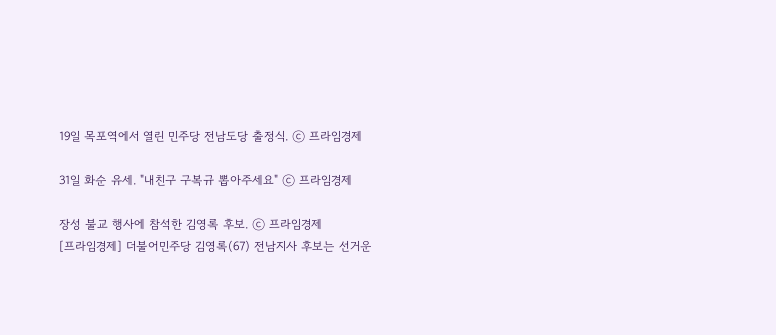19일 목포역에서 열린 민주당 전남도당 출정식. ⓒ 프라임경제

31일 화순 유세. "내친구 구복규 뽑아주세요" ⓒ 프라임경제

장성 불교 행사에 참석한 김영록 후보. ⓒ 프라임경제
[프라임경제] 더불어민주당 김영록(67) 전남지사 후보는 선거운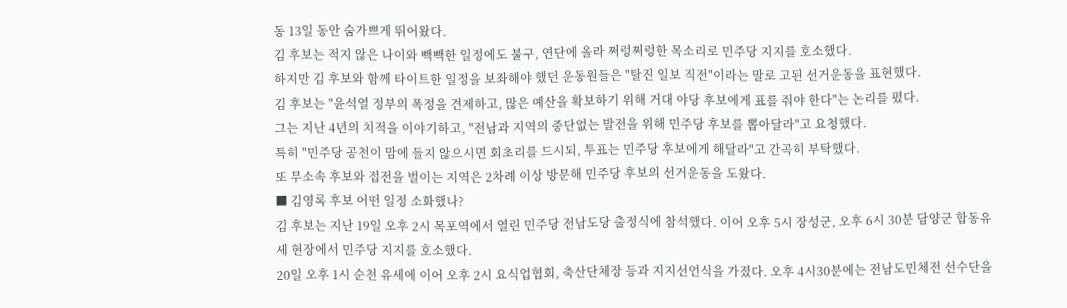동 13일 동안 숨가쁘게 뛰어왔다.
김 후보는 적지 않은 나이와 빽빽한 일정에도 불구, 연단에 올라 쩌렁쩌렁한 목소리로 민주당 지지를 호소했다.
하지만 김 후보와 함께 타이트한 일정을 보좌해야 했던 운동원들은 "탈진 일보 직전"이라는 말로 고된 선거운동을 표현했다.
김 후보는 "윤석열 정부의 폭정을 견제하고, 많은 예산을 확보하기 위해 거대 야당 후보에게 표를 줘야 한다"는 논리를 폈다.
그는 지난 4년의 치적을 이야기하고, "전남과 지역의 중단없는 발전을 위해 민주당 후보를 뽑아달라"고 요청했다.
특히 "민주당 공천이 맘에 들지 않으시면 회초리를 드시되, 투표는 민주당 후보에게 해달라"고 간곡히 부탁했다.
또 무소속 후보와 접전을 벌이는 지역은 2차례 이상 방문해 민주당 후보의 선거운동을 도왔다.
■ 김영록 후보 어떤 일정 소화했나?
김 후보는 지난 19일 오후 2시 목포역에서 열린 민주당 전남도당 출정식에 참석했다. 이어 오후 5시 장성군, 오후 6시 30분 담양군 합동유세 현장에서 민주당 지지를 호소했다.
20일 오후 1시 순천 유세에 이어 오후 2시 요식업협회, 축산단체장 등과 지지선언식을 가졌다. 오후 4시30분에는 전남도민체전 선수단을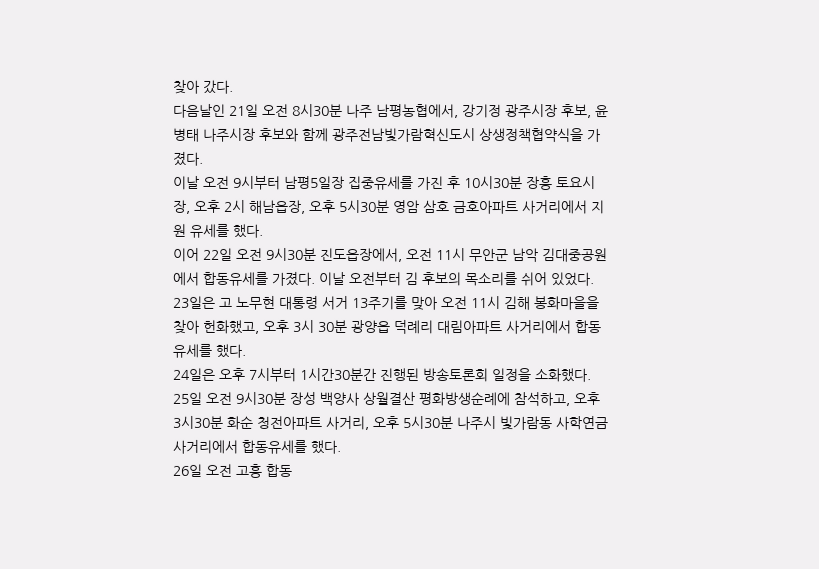찾아 갔다.
다음날인 21일 오전 8시30분 나주 남평농협에서, 강기정 광주시장 후보, 윤병태 나주시장 후보와 함께 광주전남빛가람혁신도시 상생정책협약식을 가졌다.
이날 오전 9시부터 남평5일장 집중유세를 가진 후 10시30분 장흥 토요시장, 오후 2시 해남읍장, 오후 5시30분 영암 삼호 금호아파트 사거리에서 지원 유세를 했다.
이어 22일 오전 9시30분 진도읍장에서, 오전 11시 무안군 남악 김대중공원에서 합동유세를 가졌다. 이날 오전부터 김 후보의 목소리를 쉬어 있었다.
23일은 고 노무현 대통령 서거 13주기를 맞아 오전 11시 김해 봉화마을을 찾아 헌화했고, 오후 3시 30분 광양읍 덕례리 대림아파트 사거리에서 합동유세를 했다.
24일은 오후 7시부터 1시간30분간 진행된 방송토론회 일정을 소화했다.
25일 오전 9시30분 장성 백양사 상월결산 평화방생순례에 참석하고, 오후 3시30분 화순 청전아파트 사거리, 오후 5시30분 나주시 빛가람동 사학연금 사거리에서 합동유세를 했다.
26일 오전 고흥 합동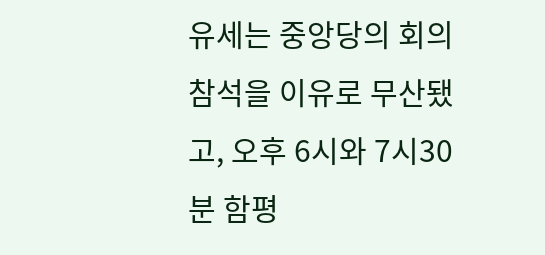유세는 중앙당의 회의 참석을 이유로 무산됐고, 오후 6시와 7시30분 함평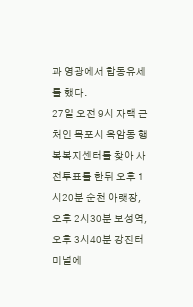과 영광에서 합동유세를 했다.
27일 오전 9시 자택 근처인 목포시 옥암동 행복복지센터를 찾아 사전투표를 한뒤 오후 1시20분 순천 아랫장, 오후 2시30분 보성역, 오후 3시40분 강진터미널에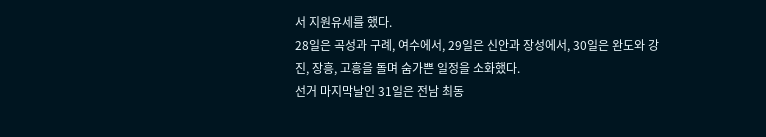서 지원유세를 했다.
28일은 곡성과 구례, 여수에서, 29일은 신안과 장성에서, 30일은 완도와 강진, 장흥, 고흥을 돌며 숨가쁜 일정을 소화했다.
선거 마지막날인 31일은 전남 최동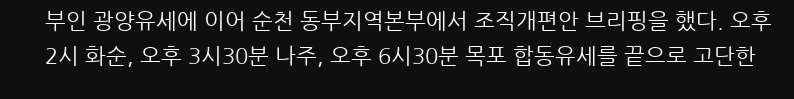부인 광양유세에 이어 순천 동부지역본부에서 조직개편안 브리핑을 했다. 오후 2시 화순, 오후 3시30분 나주, 오후 6시30분 목포 합동유세를 끝으로 고단한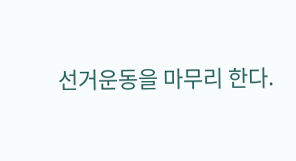선거운동을 마무리 한다.